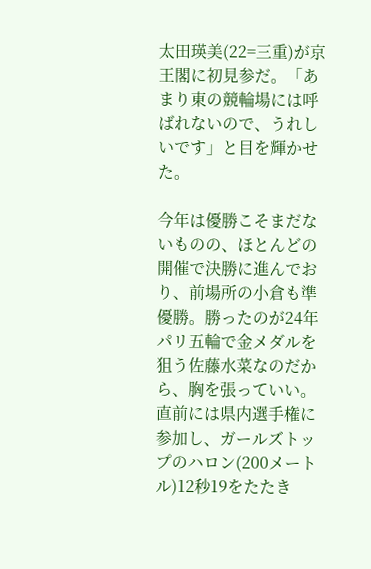太田瑛美(22=三重)が京王閣に初見参だ。「あまり東の競輪場には呼ばれないので、うれしいです」と目を輝かせた。

今年は優勝こそまだないものの、ほとんどの開催で決勝に進んでおり、前場所の小倉も準優勝。勝ったのが24年パリ五輪で金メダルを狙う佐藤水菜なのだから、胸を張っていい。直前には県内選手権に参加し、ガールズトップのハロン(200メートル)12秒19をたたき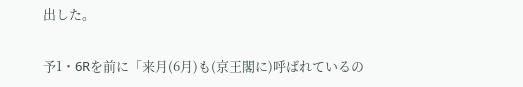出した。

予1・6Rを前に「来月(6月)も(京王閣に)呼ばれているの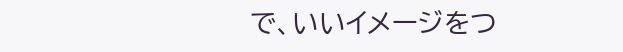で、いいイメージをつ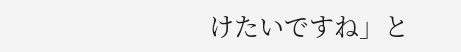けたいですね」と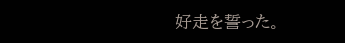好走を誓った。